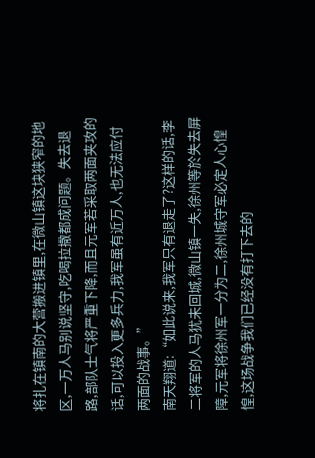将扎在镇南的大营搬进镇里,在微山镇这块狭窄的地区,一万人马别说坚守,吃喝拉撒都成问题。失去退路,部队士气将严重下降,而且元军若采取两面夹攻的话,可以投入更多兵力,我军虽有近万人,也无法应付两面的战事。”
南天翔道:“如此说来,我军只有退走了?这样的话,李二将军的人马犹未回城,微山镇一失,徐州等於失去屏障,元军将徐州军一分为二,徐州城守军必定人心惶惶,这场战争我们已经没有打下去的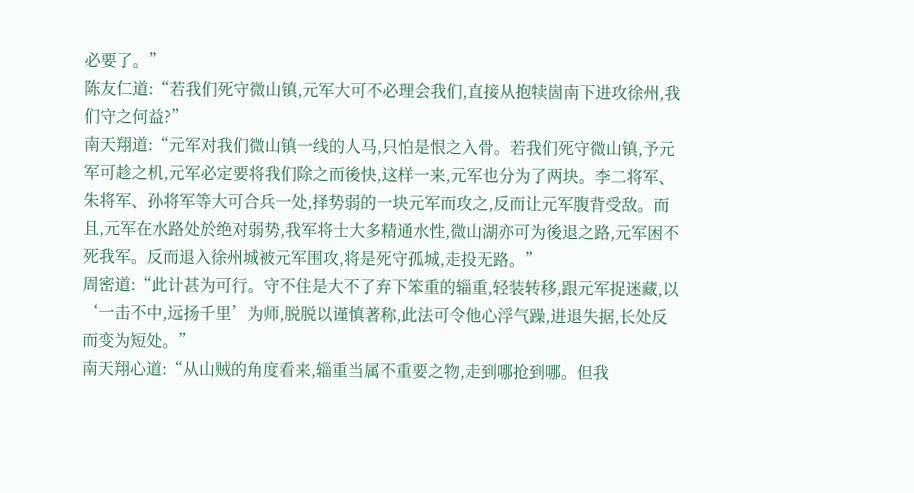必要了。”
陈友仁道:“若我们死守微山镇,元军大可不必理会我们,直接从抱犊崮南下进攻徐州,我们守之何益?”
南天翔道:“元军对我们微山镇一线的人马,只怕是恨之入骨。若我们死守微山镇,予元军可趁之机,元军必定要将我们除之而後快,这样一来,元军也分为了两块。李二将军、朱将军、孙将军等大可合兵一处,择势弱的一块元军而攻之,反而让元军腹背受敌。而且,元军在水路处於绝对弱势,我军将士大多精通水性,微山湖亦可为後退之路,元军困不死我军。反而退入徐州城被元军围攻,将是死守孤城,走投无路。”
周密道:“此计甚为可行。守不住是大不了弃下笨重的辎重,轻装转移,跟元军捉迷藏,以‘一击不中,远扬千里’为师,脱脱以谨慎著称,此法可令他心浮气躁,进退失据,长处反而变为短处。”
南天翔心道:“从山贼的角度看来,辎重当属不重要之物,走到哪抢到哪。但我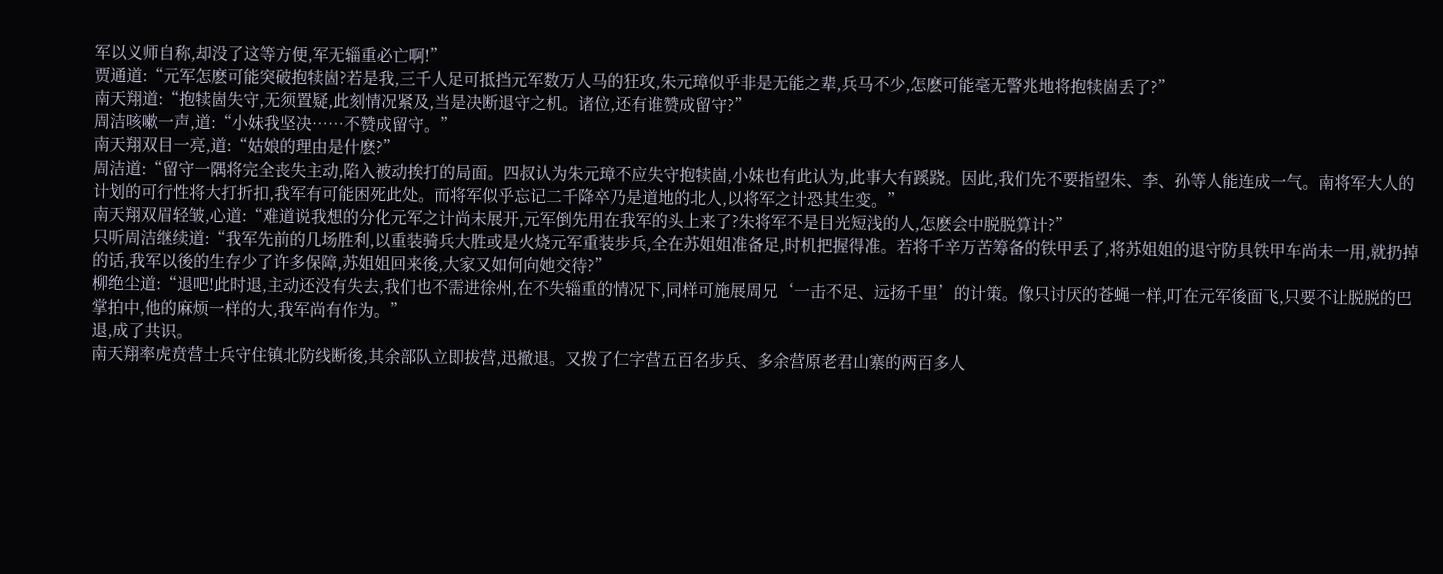军以义师自称,却没了这等方便,军无辎重必亡啊!”
贾通道:“元军怎麽可能突破抱犊崮?若是我,三千人足可抵挡元军数万人马的狂攻,朱元璋似乎非是无能之辈,兵马不少,怎麽可能毫无警兆地将抱犊崮丢了?”
南天翔道:“抱犊崮失守,无须置疑,此刻情况紧及,当是决断退守之机。诸位,还有谁赞成留守?”
周洁咳嗽一声,道:“小妹我坚决……不赞成留守。”
南天翔双目一亮,道:“姑娘的理由是什麽?”
周洁道:“留守一隅将完全丧失主动,陷入被动挨打的局面。四叔认为朱元璋不应失守抱犊崮,小妹也有此认为,此事大有蹊跷。因此,我们先不要指望朱、李、孙等人能连成一气。南将军大人的计划的可行性将大打折扣,我军有可能困死此处。而将军似乎忘记二千降卒乃是道地的北人,以将军之计恐其生变。”
南天翔双眉轻皱,心道:“难道说我想的分化元军之计尚未展开,元军倒先用在我军的头上来了?朱将军不是目光短浅的人,怎麽会中脱脱算计?”
只听周洁继续道:“我军先前的几场胜利,以重装骑兵大胜或是火烧元军重装步兵,全在苏姐姐准备足,时机把握得准。若将千辛万苦筹备的铁甲丢了,将苏姐姐的退守防具铁甲车尚未一用,就扔掉的话,我军以後的生存少了许多保障,苏姐姐回来後,大家又如何向她交待?”
柳绝尘道:“退吧!此时退,主动还没有失去,我们也不需进徐州,在不失辎重的情况下,同样可施展周兄‘一击不足、远扬千里’的计策。像只讨厌的苍蝇一样,叮在元军後面飞,只要不让脱脱的巴掌拍中,他的麻烦一样的大,我军尚有作为。”
退,成了共识。
南天翔率虎贲营士兵守住镇北防线断後,其余部队立即拔营,迅撤退。又拨了仁字营五百名步兵、多余营原老君山寨的两百多人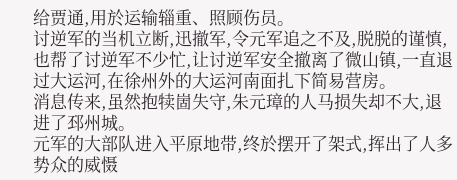给贾通,用於运输辎重、照顾伤员。
讨逆军的当机立断,迅撤军,令元军追之不及,脱脱的谨慎,也帮了讨逆军不少忙,让讨逆军安全撤离了微山镇,一直退过大运河,在徐州外的大运河南面扎下简易营房。
消息传来,虽然抱犊崮失守,朱元璋的人马损失却不大,退进了邳州城。
元军的大部队进入平原地带,终於摆开了架式,挥出了人多势众的威慑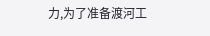力,为了准备渡河工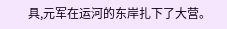具,元军在运河的东岸扎下了大营。